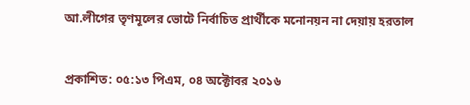আ.লীগের তৃণমূলের ভোটে নির্বাচিত প্রার্থীকে মনোনয়ন না দেয়ায় হরতাল


প্রকাশিত: ০৫:১৩ পিএম, ০৪ অক্টোবর ২০১৬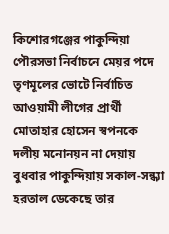কিশোরগঞ্জের পাকুন্দিয়া পৌরসভা নির্বাচনে মেয়র পদে তৃণমূলের ভোটে নির্বাচিত আওয়ামী লীগের প্রার্থী মোতাহার হোসেন স্বপনকে দলীয় মনোনয়ন না দেয়ায় বুধবার পাকুন্দিয়ায় সকাল-সন্ধ্যা হরতাল ডেকেছে তার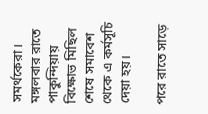সমর্থকেরা। মঙ্গলবার রাতে পাকুন্দিয়ায় বিক্ষোভ মিছিল শেষে সমাবেশ থেকে এ কর্মসূচি দেয়া হয়।

পরে রাতে সাড়ে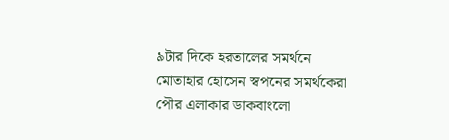৯টার দিকে হরতালের সমর্থনে মোতাহার হোসেন স্বপনের সমর্থকেরা পৌর এলাকার ডাকবাংলো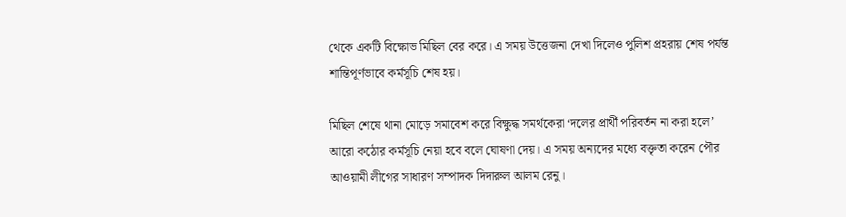থেকে একটি বিক্ষোভ মিছিল বের করে। এ সময় উত্তেজনা দেখা দিলেও পুলিশ প্রহরায় শেষ পর্যন্ত শান্তিপূর্ণভাবে কর্মসূচি শেষ হয়।

মিছিল শেষে থানা মোড়ে সমাবেশ করে বিক্ষুদ্ধ সমর্থকেরা ‌‘দলের প্রার্থী পরিবর্তন না করা হলে’ আরো কঠোর কর্মসূচি নেয়া হবে বলে ঘোষণা দেয়। এ সময় অন্যদের মধ্যে বক্তৃতা করেন পৌর আওয়ামী লীগের সাধারণ সম্পাদক দিদারুল আলম রেনু।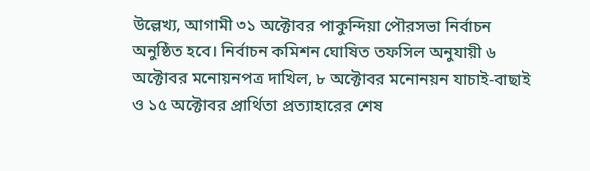উল্লেখ্য, আগামী ৩১ অক্টোবর পাকুন্দিয়া পৌরসভা নির্বাচন অনুষ্ঠিত হবে। নির্বাচন কমিশন ঘোষিত তফসিল অনুযায়ী ৬ অক্টোবর মনোয়নপত্র দাখিল, ৮ অক্টোবর মনোনয়ন যাচাই-বাছাই ও ১৫ অক্টোবর প্রার্থিতা প্রত্যাহারের শেষ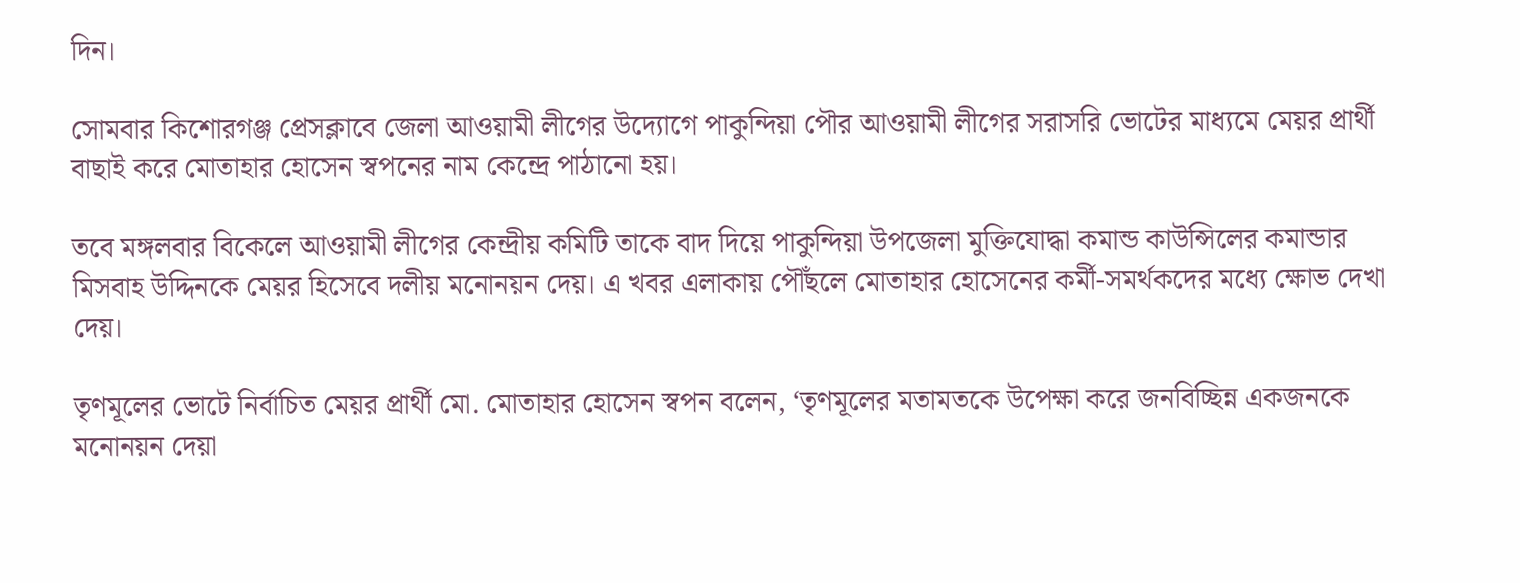দিন।

সোমবার কিশোরগঞ্জ প্রেসক্লাবে জেলা আওয়ামী লীগের উদ্যোগে পাকুন্দিয়া পৌর আওয়ামী লীগের সরাসরি ভোটের মাধ্যমে মেয়র প্রার্থী বাছাই করে মোতাহার হোসেন স্বপনের নাম কেন্দ্রে পাঠানো হয়।

তবে মঙ্গলবার বিকেলে আওয়ামী লীগের কেন্দ্রীয় কমিটি তাকে বাদ দিয়ে পাকুন্দিয়া উপজেলা মুক্তিযোদ্ধা কমান্ড কাউন্সিলের কমান্ডার মিসবাহ উদ্দিনকে মেয়র হিসেবে দলীয় মনোনয়ন দেয়। এ খবর এলাকায় পৌঁছলে মোতাহার হোসেনের কর্মী-সমর্থকদের মধ্যে ক্ষোভ দেখা দেয়।

তৃণমূলের ভোটে নির্বাচিত মেয়র প্রার্থী মো. মোতাহার হোসেন স্বপন বলেন, ‘তৃণমূলের মতামতকে উপেক্ষা করে জনবিচ্ছিন্ন একজনকে মনোনয়ন দেয়া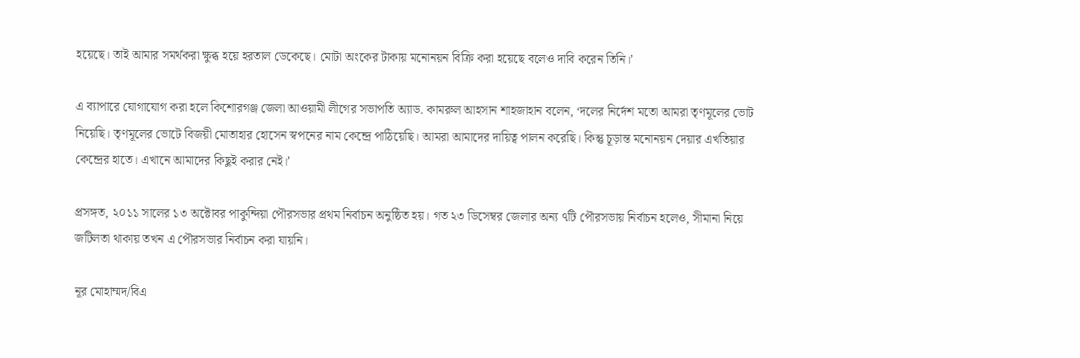হয়েছে। তাই আমার সমর্থকরা ক্ষুব্ধ হয়ে হরতাল ডেকেছে। মোটা অংকের টাকায় মনোনয়ন বিক্রি করা হয়েছে বলেও দাবি করেন তিনি।’

এ ব্যাপারে যোগাযোগ করা হলে কিশোরগঞ্জ জেলা আওয়ামী লীগের সভাপতি অ্যাড. কামরুল আহসান শাহজাহান বলেন, ‘দলের নির্দেশ মতো আমরা তৃণমূলের ভোট নিয়েছি। তৃণমূলের ভোটে বিজয়ী মোতাহার হোসেন স্বপনের নাম কেন্দ্রে পাঠিয়েছি। আমরা আমাদের দায়িত্ব পালন করেছি। কিন্তু চূড়ান্ত মনোনয়ন দেয়ার এখতিয়ার কেন্দ্রের হাতে। এখানে আমাদের কিছুই করার নেই।’

প্রসঙ্গত, ২০১১ সালের ১৩ অক্টোবর পাকুন্দিয়া পৌরসভার প্রথম নির্বাচন অনুষ্ঠিত হয়। গত ২৩ ডিসেম্বর জেলার অন্য ৭টি পৌরসভায় নির্বাচন হলেও, সীমানা নিয়ে জটিলতা থাকায় তখন এ পৌরসভার নির্বাচন করা যায়নি।

নূর মোহাম্মদ/বিএ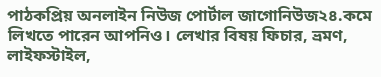পাঠকপ্রিয় অনলাইন নিউজ পোর্টাল জাগোনিউজ২৪.কমে লিখতে পারেন আপনিও। লেখার বিষয় ফিচার, ভ্রমণ, লাইফস্টাইল,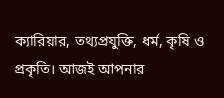ক্যারিয়ার, তথ্যপ্রযুক্তি, ধর্ম, কৃষি ও প্রকৃতি। আজই আপনার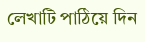লেখাটি পাঠিয়ে দিন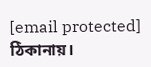[email protected] ঠিকানায়।